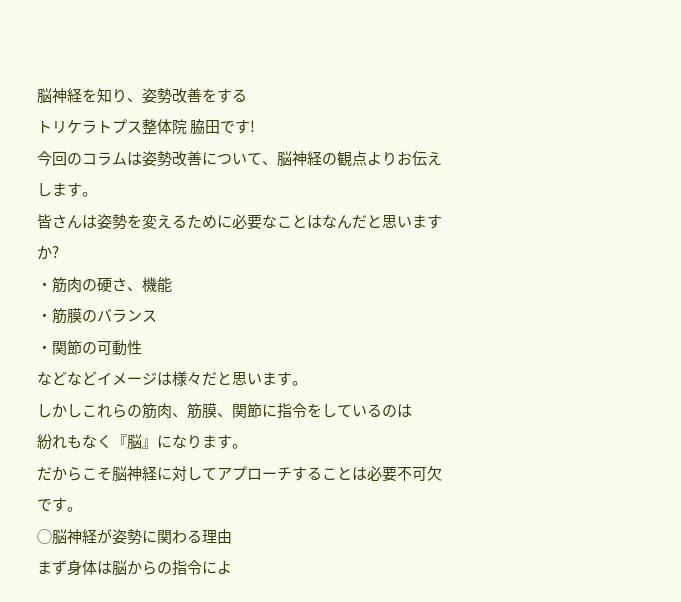脳神経を知り、姿勢改善をする
トリケラトプス整体院 脇田です!
今回のコラムは姿勢改善について、脳神経の観点よりお伝えします。
皆さんは姿勢を変えるために必要なことはなんだと思いますか?
・筋肉の硬さ、機能
・筋膜のバランス
・関節の可動性
などなどイメージは様々だと思います。
しかしこれらの筋肉、筋膜、関節に指令をしているのは
紛れもなく『脳』になります。
だからこそ脳神経に対してアプローチすることは必要不可欠です。
◯脳神経が姿勢に関わる理由
まず身体は脳からの指令によ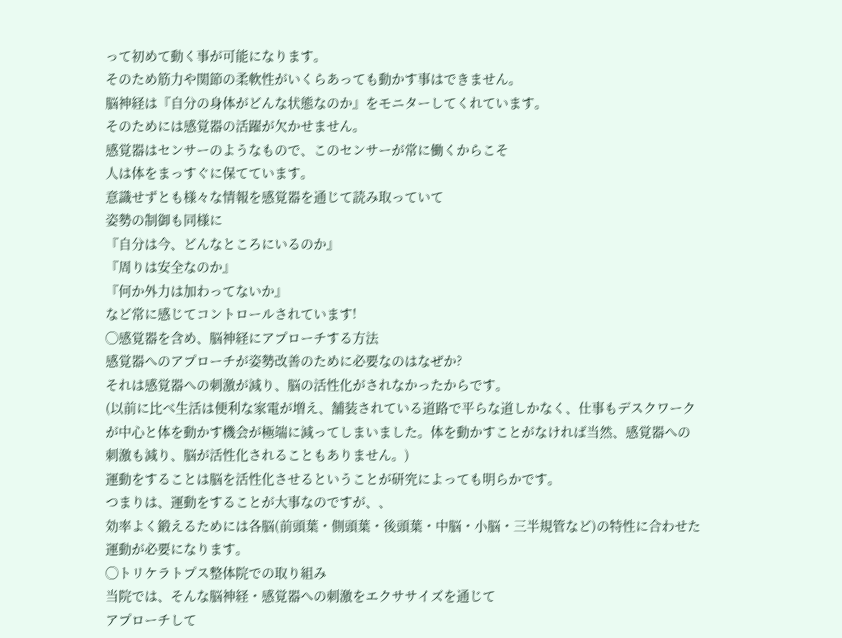って初めて動く事が可能になります。
そのため筋力や関節の柔軟性がいくらあっても動かす事はできません。
脳神経は『自分の身体がどんな状態なのか』をモニターしてくれています。
そのためには感覚器の活躍が欠かせません。
感覚器はセンサーのようなもので、このセンサーが常に働くからこそ
人は体をまっすぐに保てています。
意識せずとも様々な情報を感覚器を通じて読み取っていて
姿勢の制御も同様に
『自分は今、どんなところにいるのか』
『周りは安全なのか』
『何か外力は加わってないか』
など常に感じてコントロールされています!
◯感覚器を含め、脳神経にアプローチする方法
感覚器へのアプローチが姿勢改善のために必要なのはなぜか?
それは感覚器への刺激が減り、脳の活性化がされなかったからです。
(以前に比べ生活は便利な家電が増え、舗装されている道路で平らな道しかなく、仕事もデスクワークが中心と体を動かす機会が極端に減ってしまいました。体を動かすことがなければ当然、感覚器への刺激も減り、脳が活性化されることもありません。)
運動をすることは脳を活性化させるということが研究によっても明らかです。
つまりは、運動をすることが大事なのですが、、
効率よく鍛えるためには各脳(前頭葉・側頭葉・後頭葉・中脳・小脳・三半規管など)の特性に合わせた運動が必要になります。
◯トリケラトプス整体院での取り組み
当院では、そんな脳神経・感覚器への刺激をエクササイズを通じて
アプローチして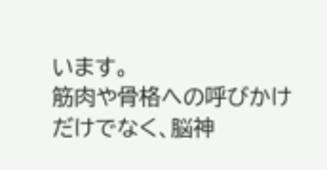います。
筋肉や骨格への呼びかけだけでなく、脳神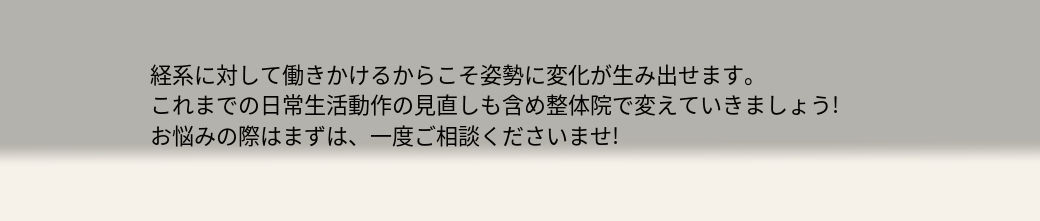経系に対して働きかけるからこそ姿勢に変化が生み出せます。
これまでの日常生活動作の見直しも含め整体院で変えていきましょう!
お悩みの際はまずは、一度ご相談くださいませ!